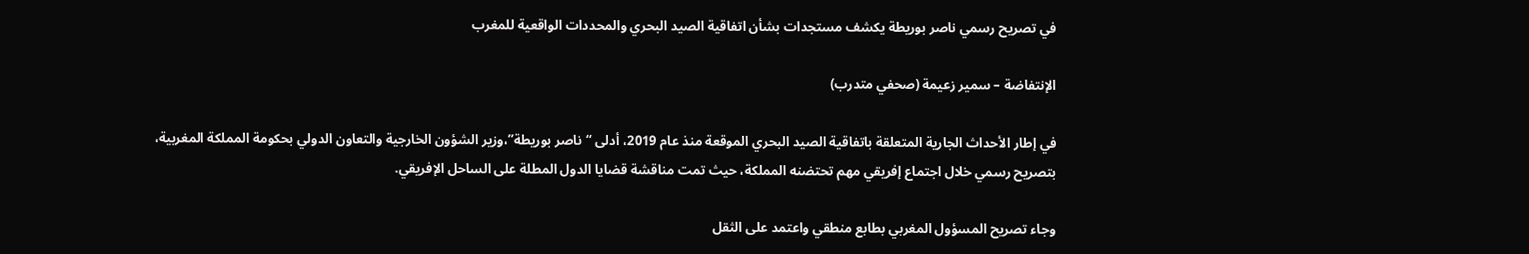في تصريح رسمي ناصر بوريطة يكشف مستجدات بشأن اتفاقية الصيد البحري والمحددات الواقعية للمغرب

الإنتفاضة – سمير زعيمة (صحفي متدرب)

في إطار الأحداث الجارية المتعلقة باتفاقية الصيد البحري الموقعة منذ عام 2019، أدلى “ناصر بوريطة”،وزير الشؤون الخارجية والتعاون الدولي بحكومة المملكة المغربية، بتصريح رسمي خلال اجتماع إفريقي مهم تحتضنه المملكة، حيث تمت مناقشة قضايا الدول المطلة على الساحل الإفريقي.

وجاء تصريح المسؤول المغربي بطابع منطقي واعتمد على الثقل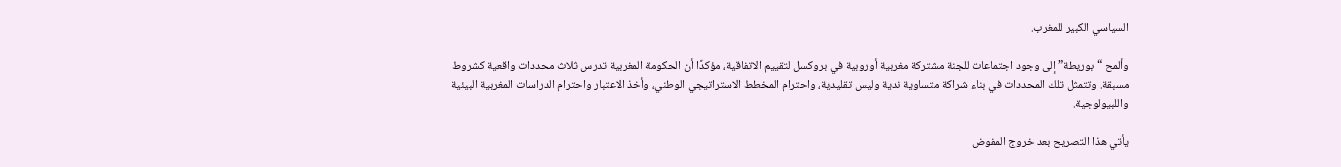السياسي الكبير للمغرب.

وألمح “بوريطة” إلى وجود اجتماعات للجنة مشتركة مغربية أوروبية في بروكسل لتقييم الاتفاقية، مؤكدًا أن الحكومة المغربية تدرس ثلاث محددات واقعية كشروط مسبقة. وتتمثل تلك المحددات في بناء شراكة متساوية ندية وليس تقليدية، واحترام المخطط الاستراتيجي الوطني، وأخذ الاعتبار واحترام الدراسات المغربية البيئية واللبيولوجية.

يأتي هذا التصريح بعد خروج المفوض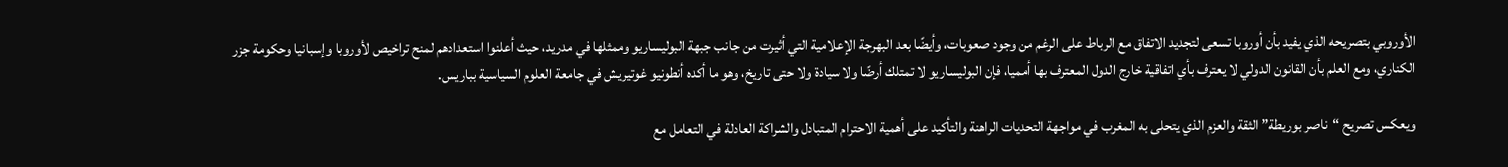الأوروبي بتصريحه الذي يفيد بأن أوروبا تسعى لتجديد الاتفاق مع الرباط على الرغم من وجود صعوبات، وأيضًا بعد البهرجة الإعلامية التي أثيرت من جانب جبهة البوليساريو وممثلها في مدريد، حيث أعلنوا استعدادهم لمنح تراخيص لأوروبا وإسبانيا وحكومة جزر الكناري، ومع العلم بأن القانون الدولي لا يعترف بأي اتفاقية خارج الدول المعترف بها أمميا، فإن البوليساريو لا تمتلك أرضًا ولا سيادة ولا حتى تاريخ، وهو ما أكده أنطونيو غوتيريش في جامعة العلوم السياسية بباريس.

ويعكس تصريح “ناصر بوريطة” الثقة والعزم الذي يتحلى به المغرب في مواجهة التحديات الراهنة والتأكيد على أهمية الاحترام المتبادل والشراكة العادلة في التعامل مع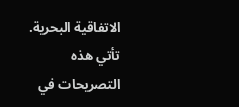الاتفاقية البحرية. تأتي هذه التصريحات في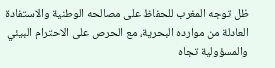ظل توجه المغرب للحفاظ على مصالحه الوطنية والاستفادة العادلة من موارده البحرية، مع الحرص على الاحترام البيئي والمسؤولية تجاه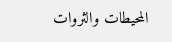المحيطات والثروات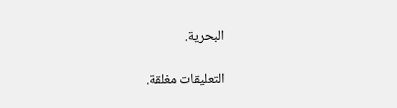البحرية.

التعليقات مغلقة.